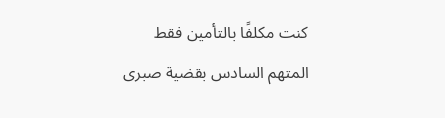كنت مكلفًا بالتأمين فقط
المتهم السادس بقضية صبرى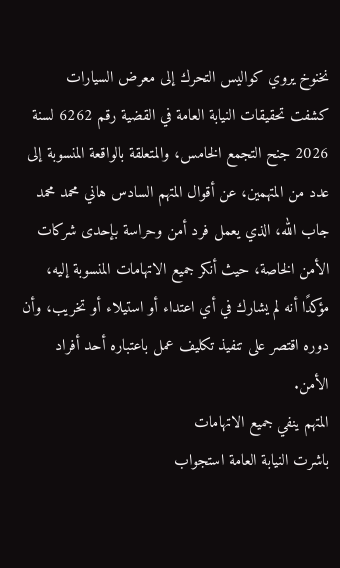نخنوخ يروي كواليس التحرك إلى معرض السيارات
كشفت تحقيقات النيابة العامة في القضية رقم 6262 لسنة 2026 جنح التجمع الخامس، والمتعلقة بالواقعة المنسوبة إلى عدد من المتهمين، عن أقوال المتهم السادس هاني محمد محمد جاب الله، الذي يعمل فرد أمن وحراسة بإحدى شركات الأمن الخاصة، حيث أنكر جميع الاتهامات المنسوبة إليه، مؤكدًا أنه لم يشارك في أي اعتداء أو استيلاء أو تخريب، وأن دوره اقتصر على تنفيذ تكليف عمل باعتباره أحد أفراد الأمن.
المتهم ينفي جميع الاتهامات
باشرت النيابة العامة استجواب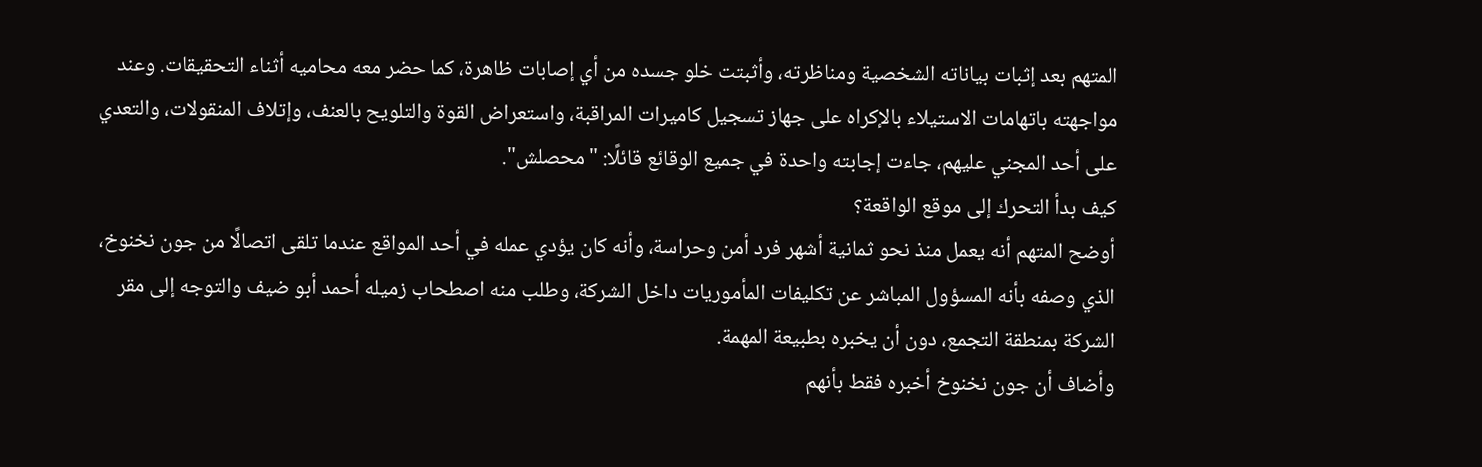المتهم بعد إثبات بياناته الشخصية ومناظرته، وأثبتت خلو جسده من أي إصابات ظاهرة، كما حضر معه محاميه أثناء التحقيقات. وعند مواجهته باتهامات الاستيلاء بالإكراه على جهاز تسجيل كاميرات المراقبة، واستعراض القوة والتلويح بالعنف، وإتلاف المنقولات، والتعدي على أحد المجني عليهم، جاءت إجابته واحدة في جميع الوقائع قائلًا: "محصلش".
كيف بدأ التحرك إلى موقع الواقعة؟
أوضح المتهم أنه يعمل منذ نحو ثمانية أشهر فرد أمن وحراسة، وأنه كان يؤدي عمله في أحد المواقع عندما تلقى اتصالًا من جون نخنوخ، الذي وصفه بأنه المسؤول المباشر عن تكليفات المأموريات داخل الشركة، وطلب منه اصطحاب زميله أحمد أبو ضيف والتوجه إلى مقر الشركة بمنطقة التجمع، دون أن يخبره بطبيعة المهمة.
وأضاف أن جون نخنوخ أخبره فقط بأنهم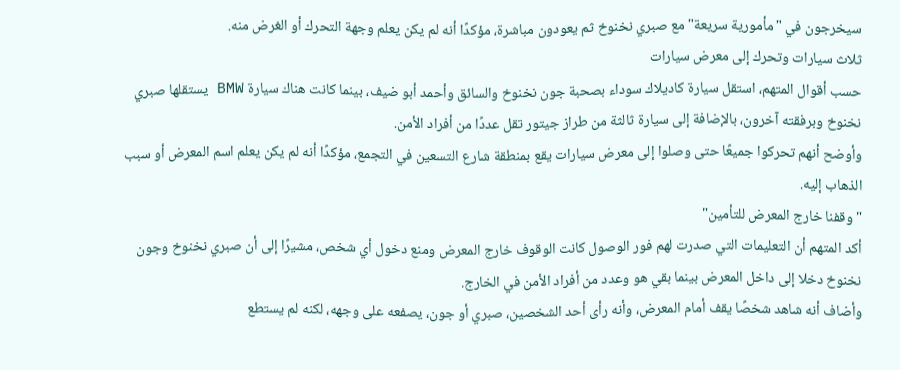سيخرجون في "مأمورية سريعة" مع صبري نخنوخ ثم يعودون مباشرة، مؤكدًا أنه لم يكن يعلم وجهة التحرك أو الغرض منه.
ثلاث سيارات وتحرك إلى معرض سيارات
حسب أقوال المتهم، استقل سيارة كاديلاك سوداء بصحبة جون نخنوخ والسائق وأحمد أبو ضيف، بينما كانت هناك سيارة BMW يستقلها صبري نخنوخ وبرفقته آخرون، بالإضافة إلى سيارة ثالثة من طراز جيتور تقل عددًا من أفراد الأمن.
وأوضح أنهم تحركوا جميعًا حتى وصلوا إلى معرض سيارات يقع بمنطقة شارع التسعين في التجمع، مؤكدًا أنه لم يكن يعلم اسم المعرض أو سبب الذهاب إليه.
"وقفنا خارج المعرض للتأمين"
أكد المتهم أن التعليمات التي صدرت لهم فور الوصول كانت الوقوف خارج المعرض ومنع دخول أي شخص، مشيرًا إلى أن صبري نخنوخ وجون نخنوخ دخلا إلى داخل المعرض بينما بقي هو وعدد من أفراد الأمن في الخارج.
وأضاف أنه شاهد شخصًا يقف أمام المعرض، وأنه رأى أحد الشخصين، صبري أو جون، يصفعه على وجهه، لكنه لم يستطع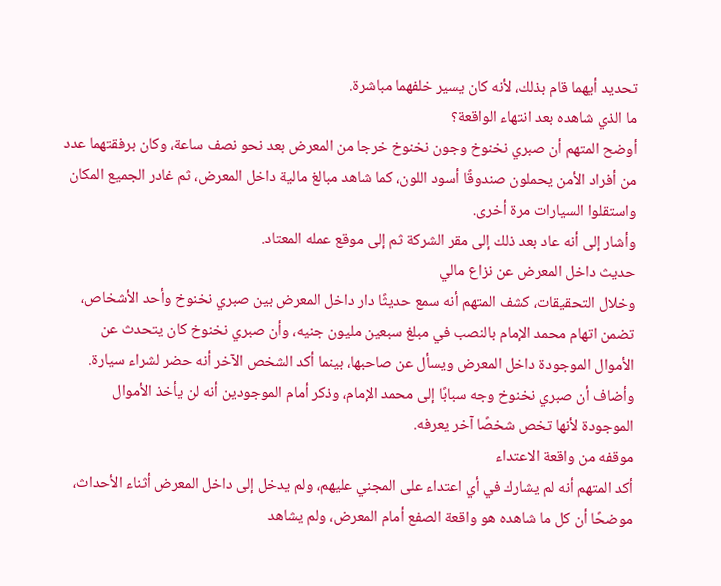تحديد أيهما قام بذلك، لأنه كان يسير خلفهما مباشرة.
ما الذي شاهده بعد انتهاء الواقعة؟
أوضح المتهم أن صبري نخنوخ وجون نخنوخ خرجا من المعرض بعد نحو نصف ساعة، وكان برفقتهما عدد من أفراد الأمن يحملون صندوقًا أسود اللون، كما شاهد مبالغ مالية داخل المعرض، ثم غادر الجميع المكان واستقلوا السيارات مرة أخرى.
وأشار إلى أنه عاد بعد ذلك إلى مقر الشركة ثم إلى موقع عمله المعتاد.
حديث داخل المعرض عن نزاع مالي
وخلال التحقيقات، كشف المتهم أنه سمع حديثًا دار داخل المعرض بين صبري نخنوخ وأحد الأشخاص، تضمن اتهام محمد الإمام بالنصب في مبلغ سبعين مليون جنيه، وأن صبري نخنوخ كان يتحدث عن الأموال الموجودة داخل المعرض ويسأل عن صاحبها، بينما أكد الشخص الآخر أنه حضر لشراء سيارة.
وأضاف أن صبري نخنوخ وجه سبابًا إلى محمد الإمام، وذكر أمام الموجودين أنه لن يأخذ الأموال الموجودة لأنها تخص شخصًا آخر يعرفه.
موقفه من واقعة الاعتداء
أكد المتهم أنه لم يشارك في أي اعتداء على المجني عليهم، ولم يدخل إلى داخل المعرض أثناء الأحداث، موضحًا أن كل ما شاهده هو واقعة الصفع أمام المعرض، ولم يشاهد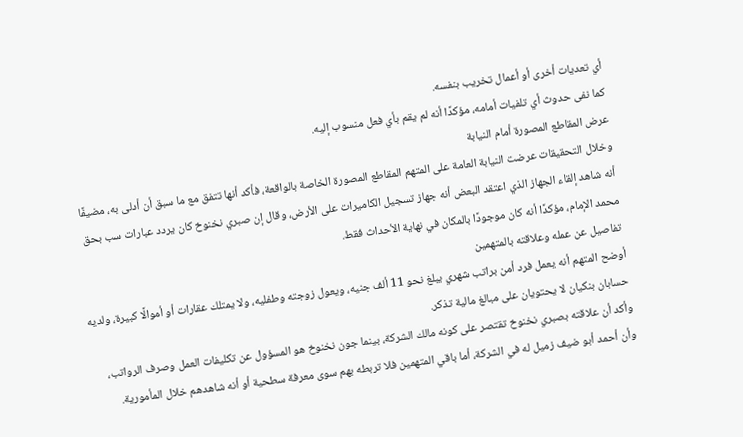أي تعديات أخرى أو أعمال تخريب بنفسه.
كما نفى حدوث أي تلفيات أمامه، مؤكدًا أنه لم يقم بأي فعل منسوب إليه.
عرض المقاطع المصورة أمام النيابة
وخلال التحقيقات عرضت النيابة العامة على المتهم المقاطع المصورة الخاصة بالواقعة، فأكد أنها تتفق مع ما سبق أن أدلى به، مضيفًا أنه شاهد إلقاء الجهاز الذي اعتقد البعض أنه جهاز تسجيل الكاميرات على الأرض، وقال إن صبري نخنوخ كان يردد عبارات سب بحق محمد الإمام، مؤكدًا أنه كان موجودًا بالمكان في نهاية الأحداث فقط.
تفاصيل عن عمله وعلاقته بالمتهمين
أوضح المتهم أنه يعمل فرد أمن براتب شهري يبلغ نحو 11 ألف جنيه، ويعول زوجته وطفليه، ولا يمتلك عقارات أو أموالًا كبيرة، ولديه حسابان بنكيان لا يحتويان على مبالغ مالية تذكر.
وأكد أن علاقته بصبري نخنوخ تقتصر على كونه مالك الشركة، بينما جون نخنوخ هو المسؤول عن تكليفات العمل وصرف الرواتب، وأن أحمد أبو ضيف زميل له في الشركة، أما باقي المتهمين فلا تربطه بهم سوى معرفة سطحية أو أنه شاهدهم خلال المأمورية.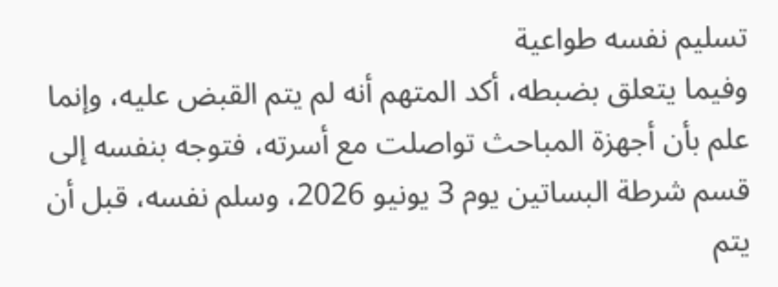تسليم نفسه طواعية
وفيما يتعلق بضبطه، أكد المتهم أنه لم يتم القبض عليه، وإنما علم بأن أجهزة المباحث تواصلت مع أسرته، فتوجه بنفسه إلى قسم شرطة البساتين يوم 3 يونيو 2026، وسلم نفسه، قبل أن يتم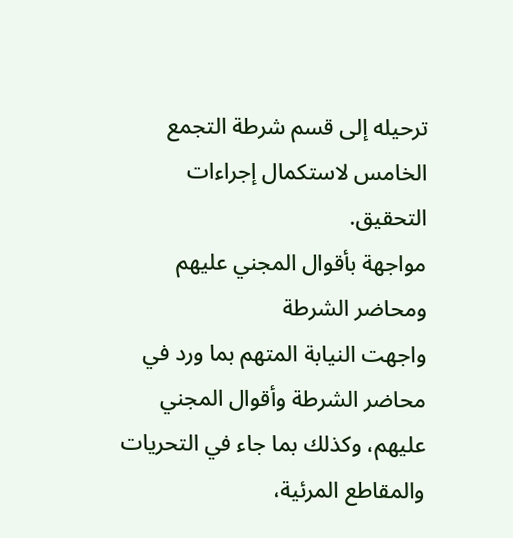ترحيله إلى قسم شرطة التجمع الخامس لاستكمال إجراءات التحقيق.
مواجهة بأقوال المجني عليهم ومحاضر الشرطة
واجهت النيابة المتهم بما ورد في محاضر الشرطة وأقوال المجني عليهم، وكذلك بما جاء في التحريات والمقاطع المرئية،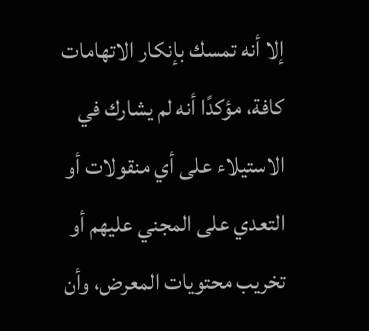إلا أنه تمسك بإنكار الاتهامات كافة، مؤكدًا أنه لم يشارك في الاستيلاء على أي منقولات أو التعدي على المجني عليهم أو تخريب محتويات المعرض، وأن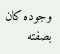وجوده كان بصفته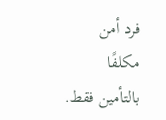فرد أمن مكلفًا بالتأمين فقط.